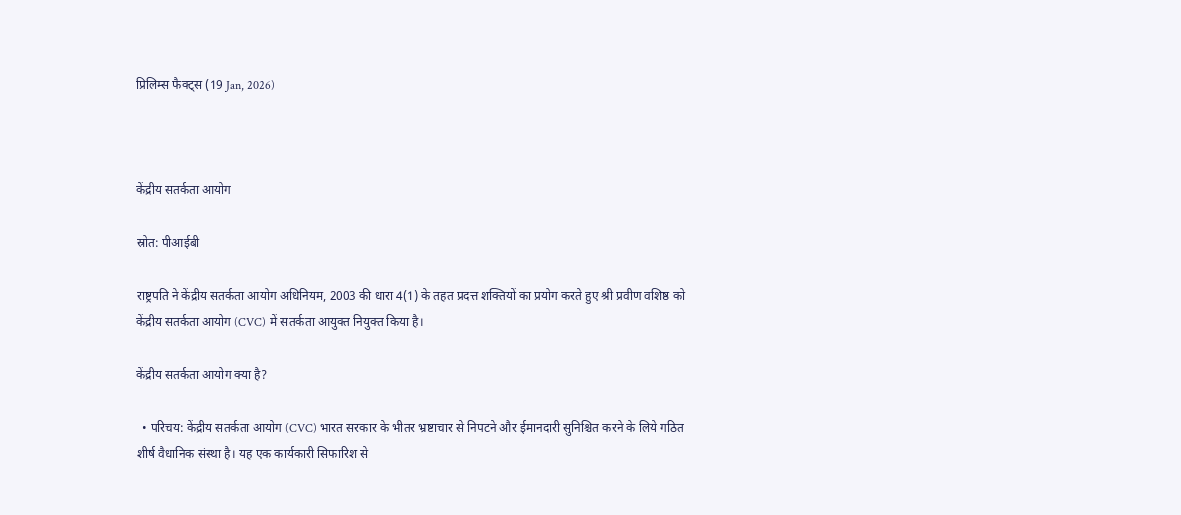प्रिलिम्स फैक्ट्स (19 Jan, 2026)



केंद्रीय सतर्कता आयोग

स्रोत: पीआईबी

राष्ट्रपति ने केंद्रीय सतर्कता आयोग अधिनियम, 2003 की धारा 4(1) के तहत प्रदत्त शक्तियों का प्रयोग करते हुए श्री प्रवीण वशिष्ठ को केंद्रीय सतर्कता आयोग (CVC) में सतर्कता आयुक्त नियुक्त किया है।

केंद्रीय सतर्कता आयोग क्या है?

  • परिचय: केंद्रीय सतर्कता आयोग (CVC) भारत सरकार के भीतर भ्रष्टाचार से निपटने और ईमानदारी सुनिश्चित करने के लिये गठित शीर्ष वैधानिक संस्था है। यह एक कार्यकारी सिफारिश से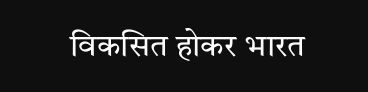विकसित होकर भारत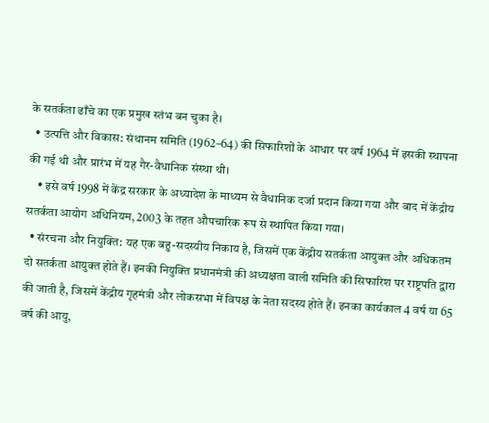के सतर्कता ढाँचे का एक प्रमुख स्तंभ बन चुका है।
  • उत्पत्ति और विकास: संथानम समिति (1962–64) की सिफारिशों के आधार पर वर्ष 1964 में इसकी स्थापना की गई थी और प्रारंभ में यह गैर-वैधानिक संस्था थी।
    • इसे वर्ष 1998 में केंद्र सरकार के अध्यादेश के माध्यम से वैधानिक दर्जा प्रदान किया गया और बाद में केंद्रीय सतर्कता आयोग अधिनियम, 2003 के तहत औपचारिक रूप से स्थापित किया गया।
  • संरचना और नियुक्ति: यह एक बहु-सदस्यीय निकाय है, जिसमें एक केंद्रीय सतर्कता आयुक्त और अधिकतम दो सतर्कता आयुक्त होते हैं। इनकी नियुक्ति प्रधानमंत्री की अध्यक्षता वाली समिति की सिफारिश पर राष्ट्रपति द्वारा की जाती है, जिसमें केंद्रीय गृहमंत्री और लोकसभा में विपक्ष के नेता सदस्य होते हैं। इनका कार्यकाल 4 वर्ष या 65 वर्ष की आयु,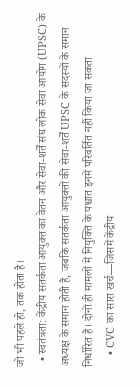जो भी पहले हो, तक होता है।
  • स्वतंत्रता: केंद्रीय सतर्कता आयुक्त का वेतन और सेवा-शर्तें संघ लोक सेवा आयोग (UPSC) के अध्यक्ष के समान होती हैं, जबकि सतर्कता आयुक्तों की सेवा-शर्तें UPSC के सदस्यों के समान निर्धारित हैं। दोनों ही मामलों में नियुक्ति के पश्चात इनमें परिवर्तित नहीं किया जा सकता
    • CVC का सारा खर्च—जिसमें केंद्रीय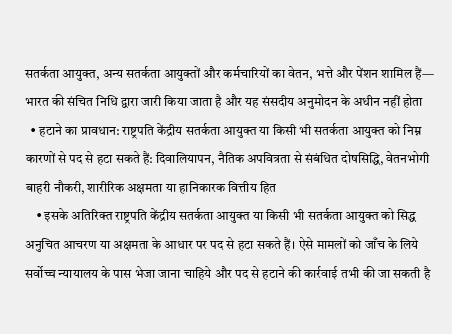सतर्कता आयुक्त, अन्य सतर्कता आयुक्तों और कर्मचारियों का वेतन, भत्ते और पेंशन शामिल हैं— भारत की संचित निधि द्वारा जारी किया जाता है और यह संसदीय अनुमोदन के अधीन नहीं होता
  • हटाने का प्रावधान: राष्ट्रपति केंद्रीय सतर्कता आयुक्त या किसी भी सतर्कता आयुक्त को निम्न कारणों से पद से हटा सकते हैं: दिवालियापन, नैतिक अपवित्रता से संबंधित दोषसिद्धि, वेतनभोगी बाहरी नौकरी, शारीरिक अक्षमता या हानिकारक वित्तीय हित
    • इसके अतिरिक्त राष्ट्रपति केंद्रीय सतर्कता आयुक्त या किसी भी सतर्कता आयुक्त को सिद्ध अनुचित आचरण या अक्षमता के आधार पर पद से हटा सकते हैं। ऐसे मामलों को जाँच के लिये सर्वोच्च न्यायालय के पास भेजा जाना चाहिये और पद से हटाने की कार्रवाई तभी की जा सकती है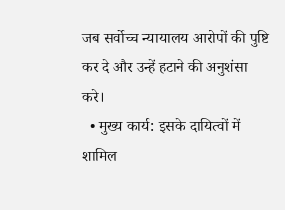जब सर्वोच्च न्यायालय आरोपों की पुष्टि कर दे और उन्हें हटाने की अनुशंसा करे।
  • मुख्य कार्य: इसके दायित्वों में शामिल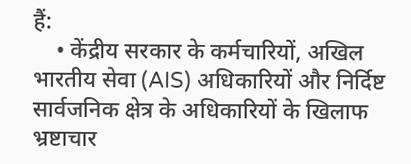हैं:
    • केंद्रीय सरकार के कर्मचारियों, अखिल भारतीय सेवा (AIS) अधिकारियों और निर्दिष्ट सार्वजनिक क्षेत्र के अधिकारियों के खिलाफ भ्रष्टाचार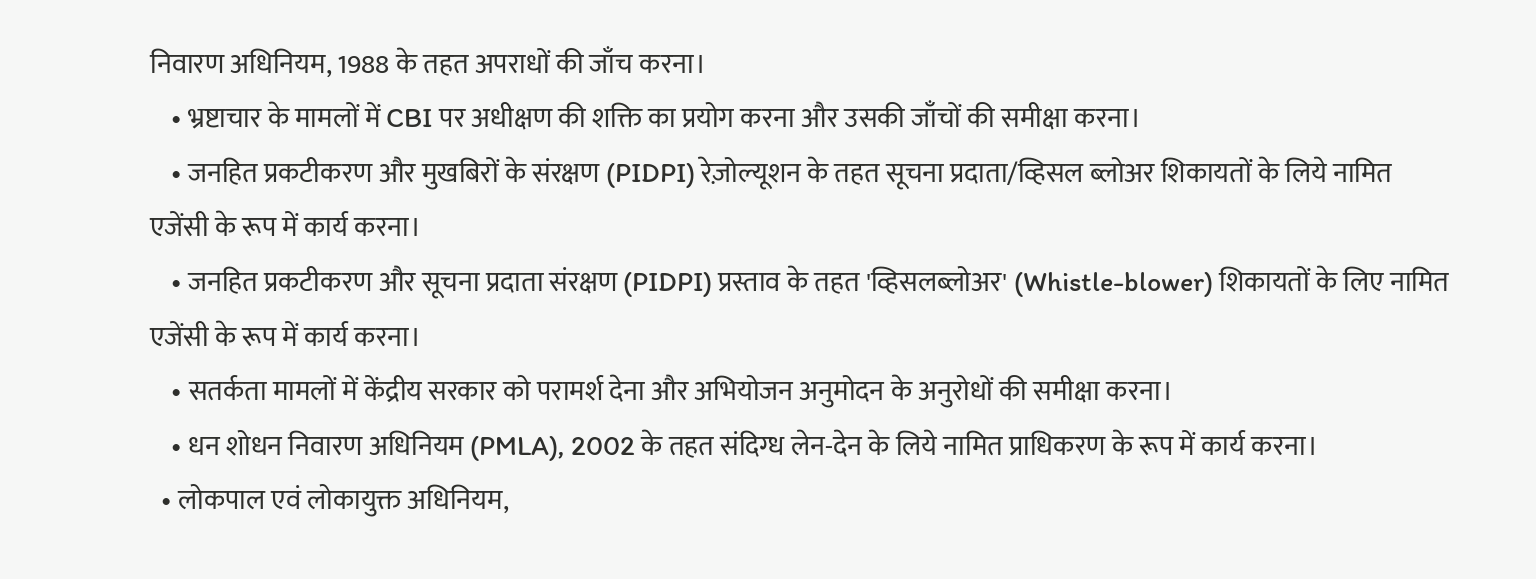निवारण अधिनियम, 1988 के तहत अपराधों की जाँच करना।
    • भ्रष्टाचार के मामलों में CBI पर अधीक्षण की शक्ति का प्रयोग करना और उसकी जाँचों की समीक्षा करना।
    • जनहित प्रकटीकरण और मुखबिरों के संरक्षण (PIDPI) रेज़ोल्यूशन के तहत सूचना प्रदाता/व्हिसल ब्लोअर शिकायतों के लिये नामित एजेंसी के रूप में कार्य करना।
    • जनहित प्रकटीकरण और सूचना प्रदाता संरक्षण (PIDPI) प्रस्ताव के तहत 'व्हिसलब्लोअर' (Whistle-blower) शिकायतों के लिए नामित एजेंसी के रूप में कार्य करना।
    • सतर्कता मामलों में केंद्रीय सरकार को परामर्श देना और अभियोजन अनुमोदन के अनुरोधों की समीक्षा करना।
    • धन शोधन निवारण अधिनियम (PMLA), 2002 के तहत संदिग्ध लेन-देन के लिये नामित प्राधिकरण के रूप में कार्य करना।
  • लोकपाल एवं लोकायुक्त अधिनियम,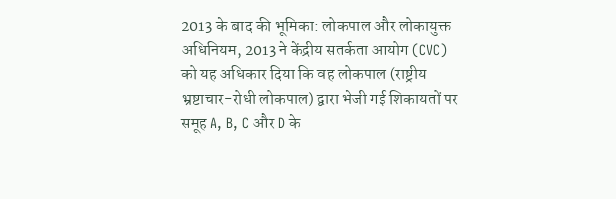2013 के बाद की भूमिका: लोकपाल और लोकायुक्त अधिनियम, 2013 ने केंद्रीय सतर्कता आयोग (CVC) को यह अधिकार दिया कि वह लोकपाल (राष्ट्रीय भ्रष्टाचार-रोधी लोकपाल) द्वारा भेजी गई शिकायतों पर समूह A, B, C और D के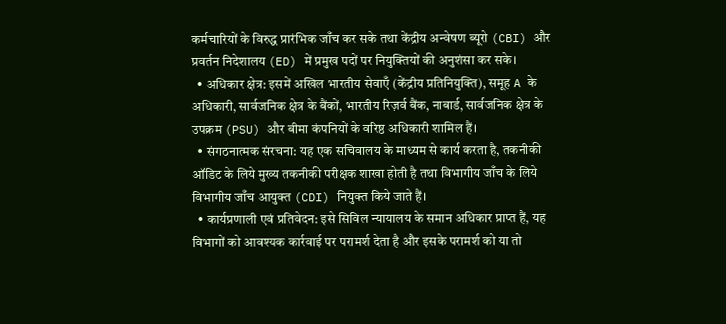कर्मचारियों के विरुद्ध प्रारंभिक जाँच कर सके तथा केंद्रीय अन्वेषण ब्यूरो (CBI) और प्रवर्तन निदेशालय (ED) में प्रमुख पदों पर नियुक्तियों की अनुशंसा कर सके।
  • अधिकार क्षेत्र: इसमें अखिल भारतीय सेवाएँ (केंद्रीय प्रतिनियुक्ति), समूह A के अधिकारी, सार्वजनिक क्षेत्र के बैंकों, भारतीय रिज़र्व बैंक, नाबार्ड, सार्वजनिक क्षेत्र के उपक्रम (PSU) और बीमा कंपनियों के वरिष्ठ अधिकारी शामिल हैं।
  • संगठनात्मक संरचना: यह एक सचिवालय के माध्यम से कार्य करता है, तकनीकी ऑडिट के लिये मुख्य तकनीकी परीक्षक शाखा होती है तथा विभागीय जाँच के लिये विभागीय जाँच आयुक्त (CDI) नियुक्त किये जाते हैं।
  • कार्यप्रणाली एवं प्रतिवेदन: इसे सिविल न्यायालय के समान अधिकार प्राप्त हैं, यह विभागों को आवश्यक कार्रवाई पर परामर्श देता है और इसके परामर्श को या तो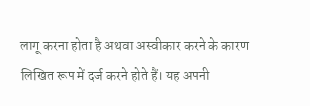लागू करना होता है अथवा अस्वीकार करने के कारण लिखित रूप में दर्ज करने होते हैं। यह अपनी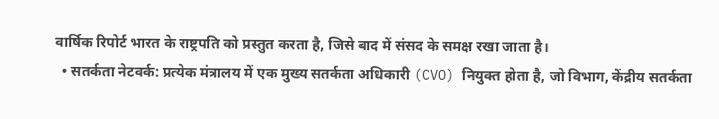वार्षिक रिपोर्ट भारत के राष्ट्रपति को प्रस्तुत करता है, जिसे बाद में संसद के समक्ष रखा जाता है।
  • सतर्कता नेटवर्क: प्रत्येक मंत्रालय में एक मुख्य सतर्कता अधिकारी (CVO) नियुक्त होता है, जो विभाग, केंद्रीय सतर्कता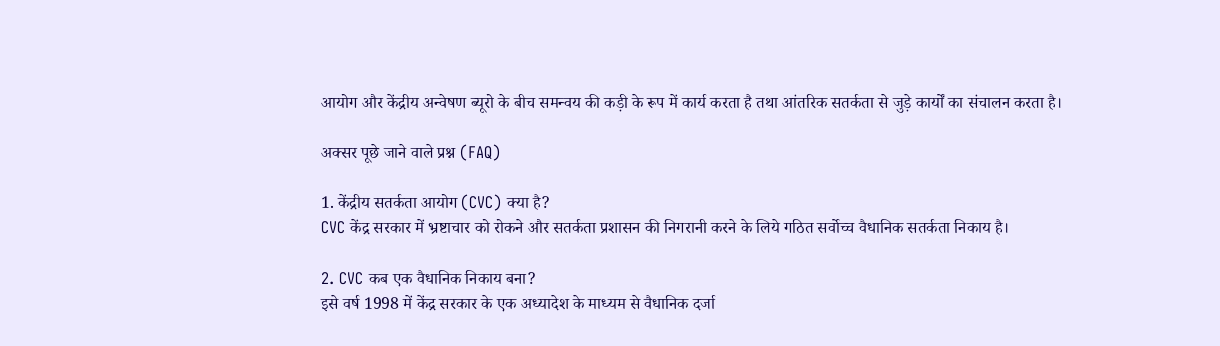आयोग और केंद्रीय अन्वेषण ब्यूरो के बीच समन्वय की कड़ी के रूप में कार्य करता है तथा आंतरिक सतर्कता से जुड़े कार्यों का संचालन करता है।

अक्सर पूछे जाने वाले प्रश्न (FAQ)

1. केंद्रीय सतर्कता आयोग (CVC) क्या है?
CVC केंद्र सरकार में भ्रष्टाचार को रोकने और सतर्कता प्रशासन की निगरानी करने के लिये गठित सर्वोच्च वैधानिक सतर्कता निकाय है।

2. CVC कब एक वैधानिक निकाय बना?
इसे वर्ष 1998 में केंद्र सरकार के एक अध्यादेश के माध्यम से वैधानिक दर्जा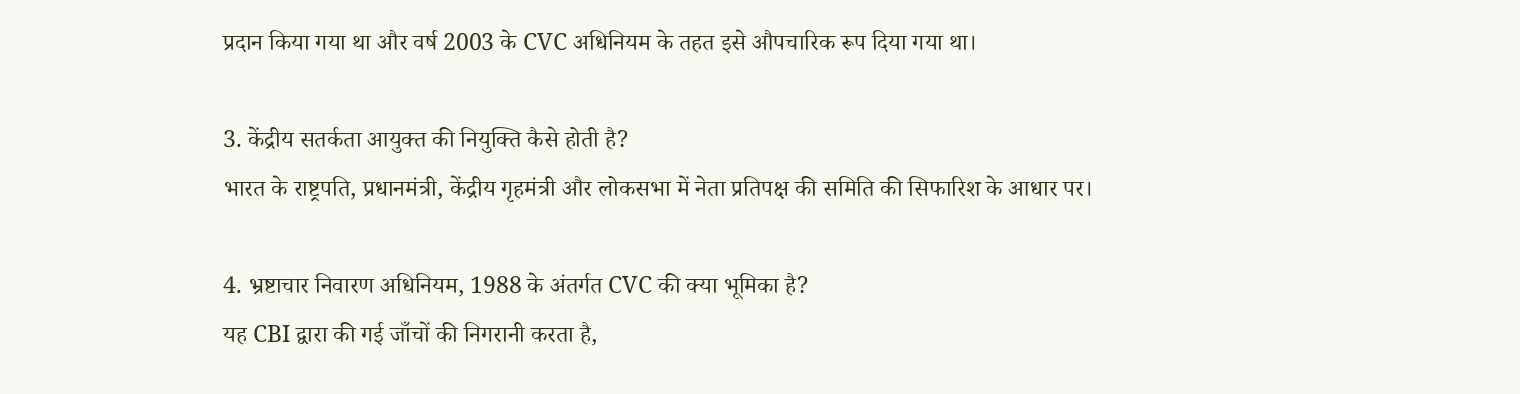प्रदान किया गया था और वर्ष 2003 के CVC अधिनियम के तहत इसे औपचारिक रूप दिया गया था।

3. केंद्रीय सतर्कता आयुक्त की नियुक्ति कैसे होती है?
भारत के राष्ट्रपति, प्रधानमंत्री, केंद्रीय गृहमंत्री और लोकसभा में नेता प्रतिपक्ष की समिति की सिफारिश के आधार पर।

4. भ्रष्टाचार निवारण अधिनियम, 1988 के अंतर्गत CVC की क्या भूमिका है?
यह CBI द्वारा की गई जाँचों की निगरानी करता है,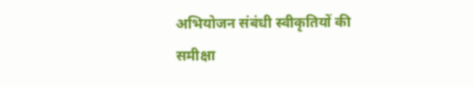अभियोजन संबंधी स्वीकृतियों की समीक्षा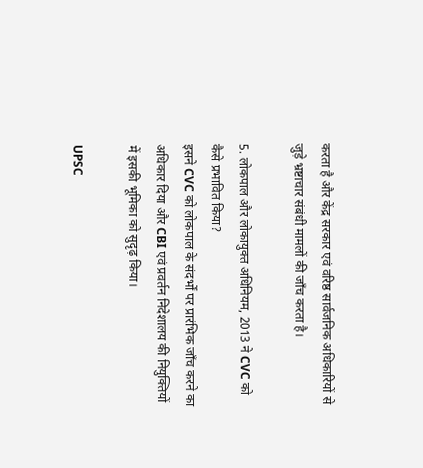करता है और केंद्र सरकार एवं वरिष्ठ सार्वजनिक अधिकारियों से जुड़े भ्रष्टाचार संबंधी मामलों की जाँच करता है।

5. लोकपाल और लोकायुक्त अधिनियम, 2013 ने CVC को कैसे प्रभावित किया?
इसने CVC को लोकपाल के संदर्भों पर प्रारंभिक जाँच करने का अधिकार दिया और CBI एवं प्रवर्तन निदेशालय की नियुक्तियों में इसकी भूमिका को सुदृढ़ किया।

UPSC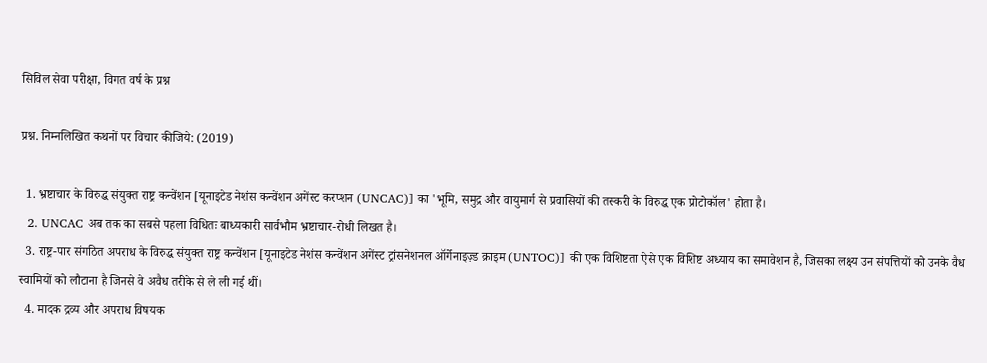सिविल सेवा परीक्षा, विगत वर्ष के प्रश्न

प्रश्न. निम्नलिखित कथनों पर विचार कीजिये: (2019)

  1. भ्रष्टाचार के विरुद्ध संयुक्त राष्ट्र कन्वेंशन [यूनाइटेड नेशंस कन्वेंशन अगेंस्ट करप्शन (UNCAC)] का 'भूमि, समुद्र और वायुमार्ग से प्रवासियों की तस्करी के विरुद्ध एक प्रोटोकॉल' होता है।
  2. UNCAC अब तक का सबसे पहला विधितः बाध्यकारी सार्वभौम भ्रष्टाचार-रोधी लिखत है।
  3. राष्ट्र-पार संगठित अपराध के विरुद्ध संयुक्त राष्ट्र कन्वेंशन [यूनाइटेड नेशंस कन्वेंशन अगेंस्ट ट्रांसनेशनल ऑर्गेनाइज़्ड क्राइम (UNTOC)] की एक विशिष्टता ऐसे एक विशिष्ट अध्याय का समावेशन है, जिसका लक्ष्य उन संपत्तियों को उनके वैध स्वामियों को लौटाना है जिनसे वे अवैध तरीके से ले ली गई थीं।
  4. मादक द्रव्य और अपराध विषयक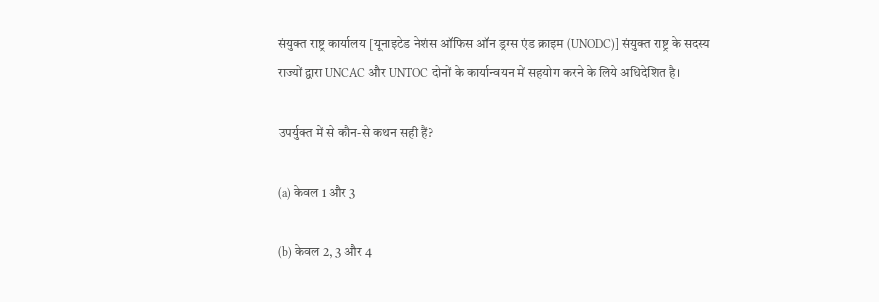संयुक्त राष्ट्र कार्यालय [यूनाइटेड नेशंस ऑफिस ऑन ड्रग्स एंड क्राइम (UNODC)] संयुक्त राष्ट्र के सदस्य राज्यों द्वारा UNCAC और UNTOC दोनों के कार्यान्वयन में सहयोग करने के लिये अधिदेशित है।

उपर्युक्त में से कौन-से कथन सही हैं?

(a) केवल 1 और 3

(b) केवल 2, 3 और 4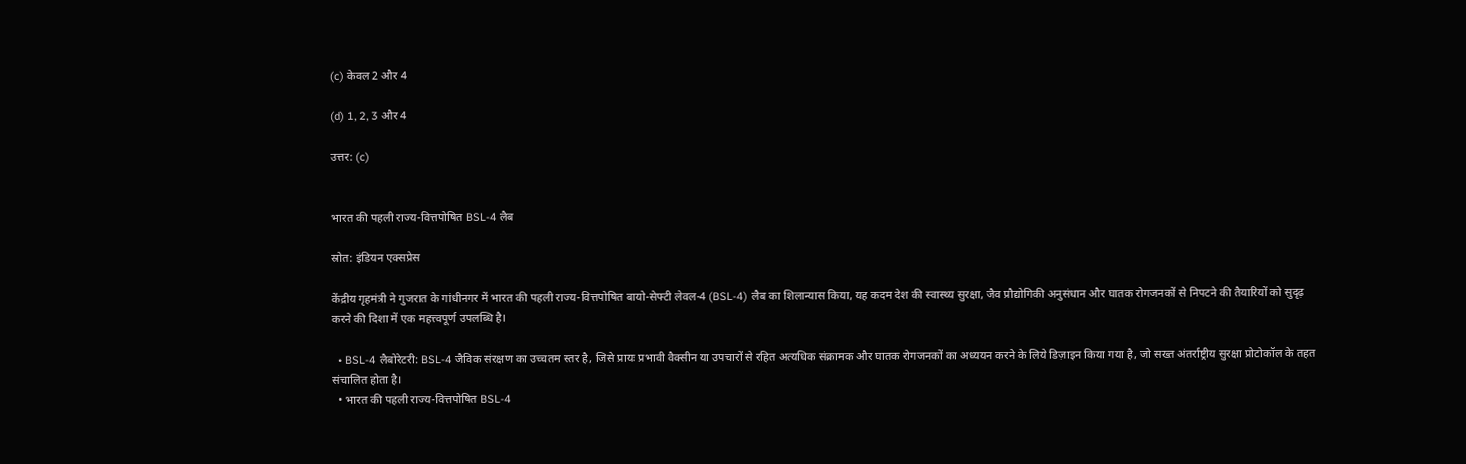(c) केवल 2 और 4

(d) 1, 2, 3 और 4

उत्तर: (c)


भारत की पहली राज्य-वित्तपोषित BSL-4 लैब

स्रोत: इंडियन एक्सप्रेस

केंद्रीय गृहमंत्री ने गुजरात के गांधीनगर में भारत की पहली राज्य-वित्तपोषित बायो-सेफ्टी लेवल-4 (BSL-4) लैब का शिलान्यास किया, यह कदम देश की स्वास्थ्य सुरक्षा, जैव प्रौद्योगिकी अनुसंधान और घातक रोगजनकों से निपटने की तैयारियों को सुदृढ़ करने की दिशा में एक महत्त्वपूर्ण उपलब्धि है।

  • BSL-4 लैबोरेटरी: BSL-4 जैविक संरक्षण का उच्चतम स्तर है, जिसे प्रायः प्रभावी वैक्सीन या उपचारों से रहित अत्यधिक संक्रामक और घातक रोगजनकों का अध्ययन करने के लिये डिज़ाइन किया गया है, जो सख्त अंतर्राष्ट्रीय सुरक्षा प्रोटोकॉल के तहत संचालित होता है।
  • भारत की पहली राज्य-वित्तपोषित BSL-4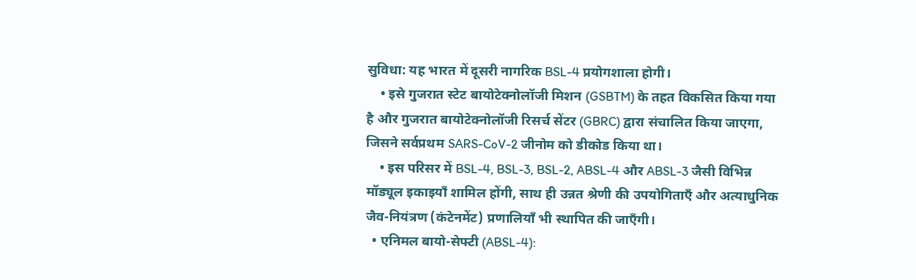सुविधा: यह भारत में दूसरी नागरिक BSL-4 प्रयोगशाला होगी।
    • इसे गुजरात स्टेट बायोटेक्नोलॉजी मिशन (GSBTM) के तहत विकसित किया गया है और गुजरात बायोटेक्नोलॉजी रिसर्च सेंटर (GBRC) द्वारा संचालित किया जाएगा, जिसने सर्वप्रथम SARS-CoV-2 जीनोम को डीकोड किया था।
    • इस परिसर में BSL-4, BSL-3, BSL-2, ABSL-4 और ABSL-3 जैसी विभिन्न मॉड्यूल इकाइयाँ शामिल होंगी, साथ ही उन्नत श्रेणी की उपयोगिताएँ और अत्याधुनिक जैव-नियंत्रण (कंटेनमेंट) प्रणालियाँ भी स्थापित की जाएँगी।
  • एनिमल बायो-सेफ्टी (ABSL-4):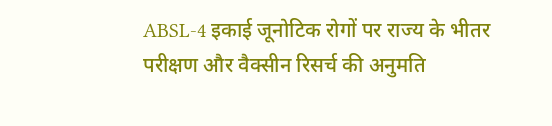ABSL-4 इकाई जूनोटिक रोगों पर राज्य के भीतर परीक्षण और वैक्सीन रिसर्च की अनुमति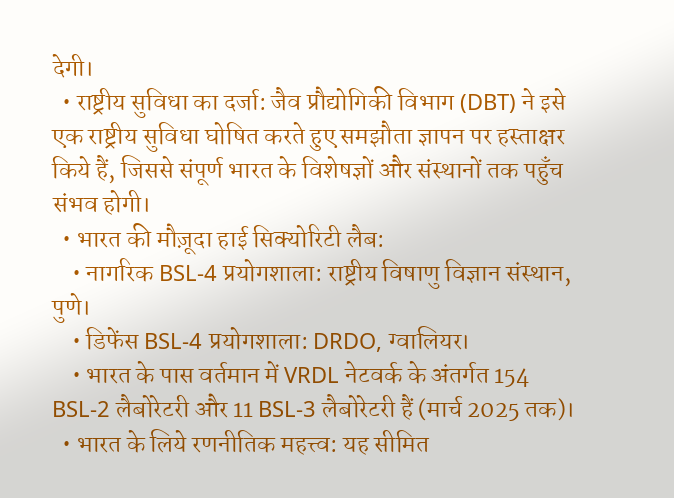देगी।
  • राष्ट्रीय सुविधा का दर्जा: जैव प्रौद्योगिकी विभाग (DBT) ने इसे एक राष्ट्रीय सुविधा घोषित करते हुए समझौता ज्ञापन पर हस्ताक्षर किये हैं, जिससे संपूर्ण भारत के विशेषज्ञों और संस्थानों तक पहुँच संभव होगी।
  • भारत की मौज़ूदा हाई सिक्योरिटी लैब:
    • नागरिक BSL-4 प्रयोगशाला: राष्ट्रीय विषाणु विज्ञान संस्थान, पुणे।
    • डिफेंस BSL-4 प्रयोगशाला: DRDO, ग्वालियर।
    • भारत के पास वर्तमान में VRDL नेटवर्क के अंतर्गत 154 BSL-2 लैबोरेटरी और 11 BSL-3 लैबोरेटरी हैं (मार्च 2025 तक)।
  • भारत के लिये रणनीतिक महत्त्व: यह सीमित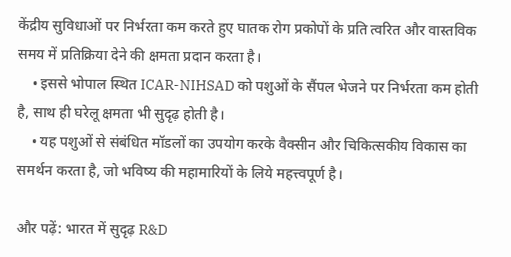केंद्रीय सुविधाओं पर निर्भरता कम करते हुए घातक रोग प्रकोपों के प्रति त्वरित और वास्तविक समय में प्रतिक्रिया देने की क्षमता प्रदान करता है।
    • इससे भोपाल स्थित ICAR-NIHSAD को पशुओं के सैंपल भेजने पर निर्भरता कम होती है, साथ ही घरेलू क्षमता भी सुदृढ़ होती है।
    • यह पशुओं से संबंधित मॉडलों का उपयोग करके वैक्सीन और चिकित्सकीय विकास का समर्थन करता है, जो भविष्य की महामारियों के लिये महत्त्वपूर्ण है।

और पढ़ें: भारत में सुदृढ़ R&D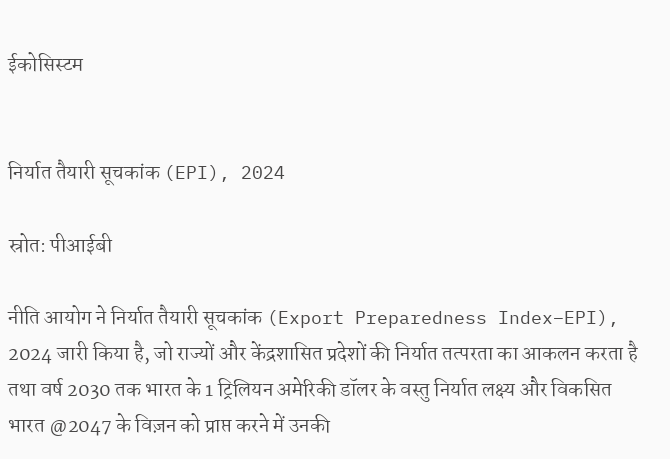ईकोसिस्टम


निर्यात तैयारी सूचकांक (EPI), 2024

स्रोत: पीआईबी

नीति आयोग ने निर्यात तैयारी सूचकांक (Export Preparedness Index–EPI), 2024 जारी किया है, जो राज्यों और केंद्रशासित प्रदेशों की निर्यात तत्परता का आकलन करता है तथा वर्ष 2030 तक भारत के 1 ट्रिलियन अमेरिकी डॉलर के वस्तु निर्यात लक्ष्य और विकसित भारत @2047 के विज़न को प्राप्त करने में उनकी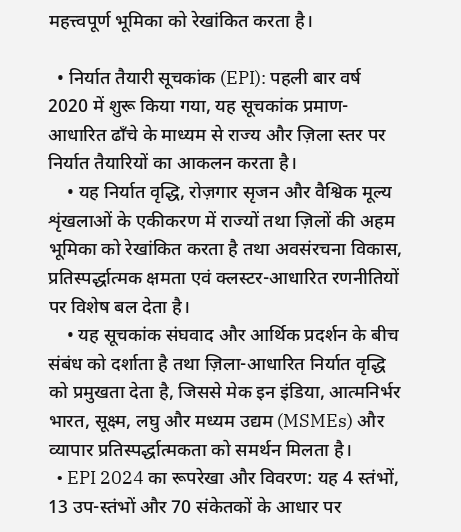महत्त्वपूर्ण भूमिका को रेखांकित करता है।

  • निर्यात तैयारी सूचकांक (EPI): पहली बार वर्ष 2020 में शुरू किया गया, यह सूचकांक प्रमाण-आधारित ढाँचे के माध्यम से राज्य और ज़िला स्तर पर निर्यात तैयारियों का आकलन करता है।
    • यह निर्यात वृद्धि, रोज़गार सृजन और वैश्विक मूल्य शृंखलाओं के एकीकरण में राज्यों तथा ज़िलों की अहम भूमिका को रेखांकित करता है तथा अवसंरचना विकास, प्रतिस्पर्द्धात्मक क्षमता एवं क्लस्टर-आधारित रणनीतियों पर विशेष बल देता है।
    • यह सूचकांक संघवाद और आर्थिक प्रदर्शन के बीच संबंध को दर्शाता है तथा ज़िला-आधारित निर्यात वृद्धि को प्रमुखता देता है, जिससे मेक इन इंडिया, आत्मनिर्भर भारत, सूक्ष्म, लघु और मध्यम उद्यम (MSMEs) और व्यापार प्रतिस्पर्द्धात्मकता को समर्थन मिलता है।
  • EPI 2024 का रूपरेखा और विवरण: यह 4 स्तंभों, 13 उप-स्तंभों और 70 संकेतकों के आधार पर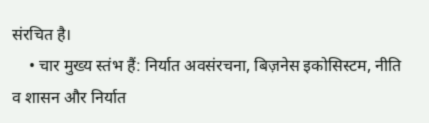संरचित है।
    • चार मुख्य स्तंभ हैं: निर्यात अवसंरचना, बिज़नेस इकोसिस्टम, नीति व शासन और निर्यात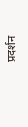प्रदर्शन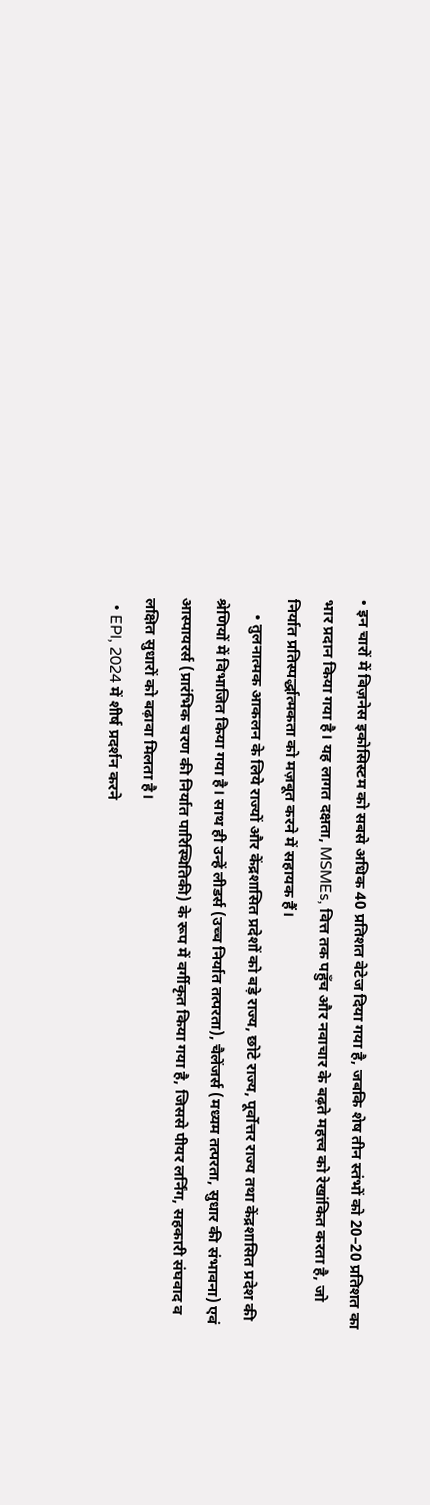• इन चारों में बिज़नेस इकोसिस्टम को सबसे अधिक 40 प्रतिशत वेटेज दिया गया है, जबकि शेष तीन स्तंभों को 20–20 प्रतिशत का भार प्रदान किया गया है। यह लागत दक्षता, MSMEs, वित्त तक पहुँच और नवाचार के बढ़ते महत्त्व को रेखांकित करता है, जो निर्यात प्रतिस्पर्द्धात्मकता को मज़बूत करने में सहायक हैं।
    • तुलनात्मक आकलन के लिये राज्यों और केंद्रशासित प्रदेशों को बड़े राज्य, छोटे राज्य, पूर्वोत्तर राज्य तथा केंद्रशासित प्रदेश की श्रेणियों में विभाजित किया गया है। साथ ही उन्हें लीडर्स (उच्च निर्यात तत्परता), चैलेंजर्स (मध्यम तत्परता, सुधार की संभावना) एवं आस्पायरर्स (प्रारंभिक चरण की निर्यात पारिस्थितिकी) के रूप में वर्गीकृत किया गया है, जिससे पीयर लर्निंग, सहकारी संघवाद व लक्षित सुधारों को बढ़ावा मिलता है।
  • EPI, 2024 में शीर्ष प्रदर्शन करने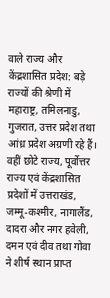वाले राज्य और केंद्रशासित प्रदेश: बड़े राज्यों की श्रेणी में महाराष्ट्र, तमिलनाडु, गुजरात, उत्तर प्रदेश तथा आंध्र प्रदेश अग्रणी रहे हैं। वहीं छोटे राज्य, पूर्वोत्तर राज्य एवं केंद्रशासित प्रदेशों में उत्तराखंड, जम्मू-कश्मीर, नागालैंड, दादरा और नगर हवेली, दमन एवं दीव तथा गोवा ने शीर्ष स्थान प्राप्त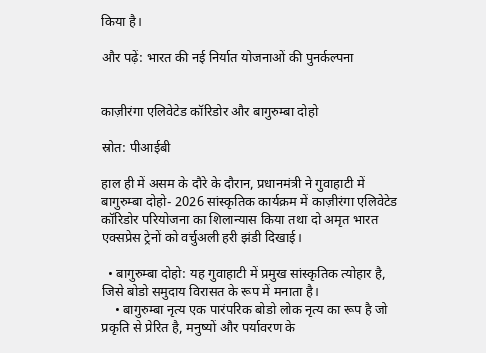किया है।

और पढ़ें: भारत की नई निर्यात योजनाओं की पुनर्कल्पना


काज़ीरंगा एलिवेटेड कॉरिडोर और बागुरुम्बा दोहो

स्रोत: पीआईबी

हाल ही में असम के दौरे के दौरान, प्रधानमंत्री ने गुवाहाटी में बागुरुम्बा दोहो- 2026 सांस्कृतिक कार्यक्रम में काज़ीरंगा एलिवेटेड कॉरिडोर परियोजना का शिलान्यास किया तथा दो अमृत भारत एक्सप्रेस ट्रेनों को वर्चुअली हरी झंडी दिखाई।

  • बागुरुम्बा दोहो: यह गुवाहाटी में प्रमुख सांस्कृतिक त्योहार है, जिसे बोडो समुदाय विरासत के रूप में मनाता है।
    • बागुरुम्बा नृत्य एक पारंपरिक बोडो लोक नृत्य का रूप है जो प्रकृति से प्रेरित है, मनुष्यों और पर्यावरण के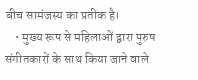बीच सामंजस्य का प्रतीक है।
    • मुख्य रूप से महिलाओं द्वारा पुरुष संगीतकारों के साथ किया जाने वाले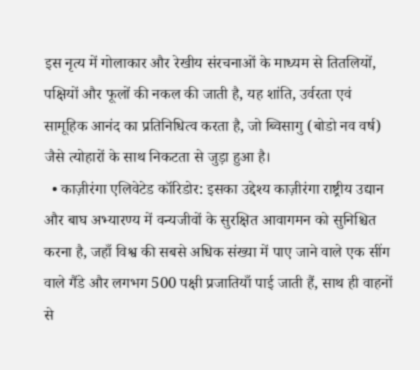इस नृत्य में गोलाकार और रेखीय संरचनाओं के माध्यम से तितलियों, पक्षियों और फूलों की नकल की जाती है, यह शांति, उर्वरता एवं सामूहिक आनंद का प्रतिनिधित्व करता है, जो ब्विसागु (बोडो नव वर्ष) जैसे त्योहारों के साथ निकटता से जुड़ा हुआ है।
  • काज़ीरंगा एलिवेटेड कॉरिडोर: इसका उद्देश्य काज़ीरंगा राष्ट्रीय उद्यान और बाघ अभ्यारण्य में वन्यजीवों के सुरक्षित आवागमन को सुनिश्चित करना है, जहाँ विश्व की सबसे अधिक संख्या में पाए जाने वाले एक सींग वाले गैंडे और लगभग 500 पक्षी प्रजातियाँ पाई जाती हैं, साथ ही वाहनों से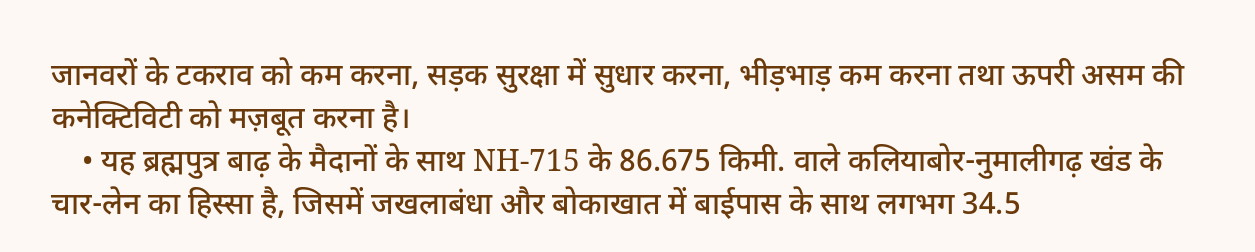जानवरों के टकराव को कम करना, सड़क सुरक्षा में सुधार करना, भीड़भाड़ कम करना तथा ऊपरी असम की कनेक्टिविटी को मज़बूत करना है।
    • यह ब्रह्मपुत्र बाढ़ के मैदानों के साथ NH-715 के 86.675 किमी. वाले कलियाबोर-नुमालीगढ़ खंड के चार-लेन का हिस्सा है, जिसमें जखलाबंधा और बोकाखात में बाईपास के साथ लगभग 34.5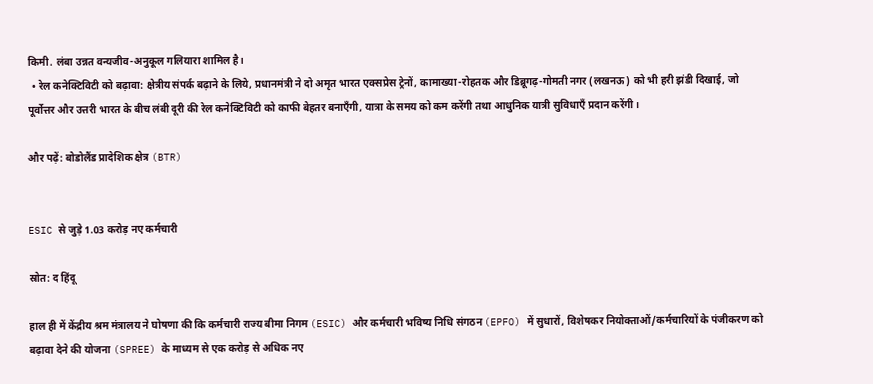किमी. लंबा उन्नत वन्यजीव-अनुकूल गलियारा शामिल है।
  • रेल कनेक्टिविटी को बढ़ावा: क्षेत्रीय संपर्क बढ़ाने के लिये, प्रधानमंत्री ने दो अमृत भारत एक्सप्रेस ट्रेनों, कामाख्या-रोहतक और डिब्रूगढ़-गोमती नगर (लखनऊ) को भी हरी झंडी दिखाई, जो पूर्वोत्तर और उत्तरी भारत के बीच लंबी दूरी की रेल कनेक्टिविटी को काफी बेहतर बनाएँगी, यात्रा के समय को कम करेंगी तथा आधुनिक यात्री सुविधाएँ प्रदान करेंगी।

और पढ़ें: बोडोलैंड प्रादेशिक क्षेत्र (BTR)


ESIC से जुड़े 1.03 करोड़ नए कर्मचारी

स्रोत: द हिंदू

हाल ही में केंद्रीय श्रम मंत्रालय ने घोषणा की कि कर्मचारी राज्य बीमा निगम (ESIC) और कर्मचारी भविष्य निधि संगठन (EPFO) में सुधारों, विशेषकर नियोक्ताओं/कर्मचारियों के पंजीकरण को बढ़ावा देने की योजना (SPREE) के माध्यम से एक करोड़ से अधिक नए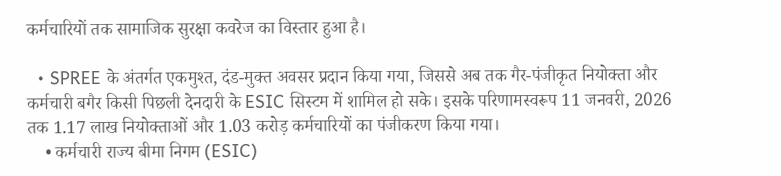कर्मचारियों तक सामाजिक सुरक्षा कवरेज का विस्तार हुआ है।

  • SPREE के अंतर्गत एकमुश्त, दंड-मुक्त अवसर प्रदान किया गया, जिससे अब तक गैर-पंजीकृत नियोक्ता और कर्मचारी बगैर किसी पिछली देनदारी के ESIC सिस्टम में शामिल हो सके। इसके परिणामस्वरूप 11 जनवरी, 2026 तक 1.17 लाख नियोक्ताओं और 1.03 करोड़ कर्मचारियों का पंजीकरण किया गया।
    • कर्मचारी राज्य बीमा निगम (ESIC)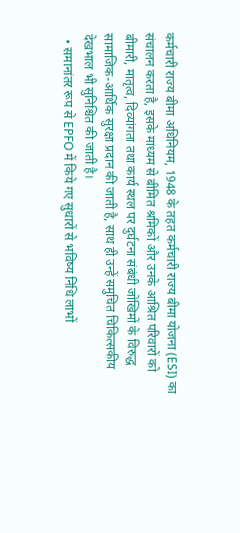कर्मचारी राज्य बीमा अधिनियम, 1948 के तहत कर्मचारी राज्य बीमा योजना (ESI) का संचालन करता है, इसके माध्यम से बीमित श्रमिकों और उनके आश्रित परिवारों को बीमारी, मातृत्व, दिव्यांगता तथा कार्य स्थल पर दुर्घटना संबंधी जोखिमों के विरुद्ध सामाजिक-आर्थिक सुरक्षा प्रदान की जाती है, साथ ही उन्हें समुचित चिकित्सकीय देखभाल भी सुनिश्चित की जाती है।
  • समानांतर रूप से EPFO में किये गए सुधारों से भविष्य निधि लाभों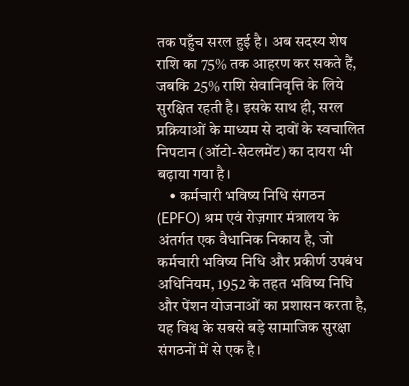तक पहुँच सरल हुई है। अब सदस्य शेष राशि का 75% तक आहरण कर सकते हैं, जबकि 25% राशि सेवानिवृत्ति के लिये सुरक्षित रहती है। इसके साथ ही, सरल प्रक्रियाओं के माध्यम से दावों के स्वचालित निपटान (ऑटो-सेटलमेंट) का दायरा भी बढ़ाया गया है।
    • कर्मचारी भविष्य निधि संगठन (EPFO) श्रम एवं रोज़गार मंत्रालय के अंतर्गत एक वैधानिक निकाय है, जो कर्मचारी भविष्य निधि और प्रकीर्ण उपबंध अधिनियम, 1952 के तहत भविष्य निधि और पेंशन योजनाओं का प्रशासन करता है, यह विश्व के सबसे बड़े सामाजिक सुरक्षा संगठनों में से एक है।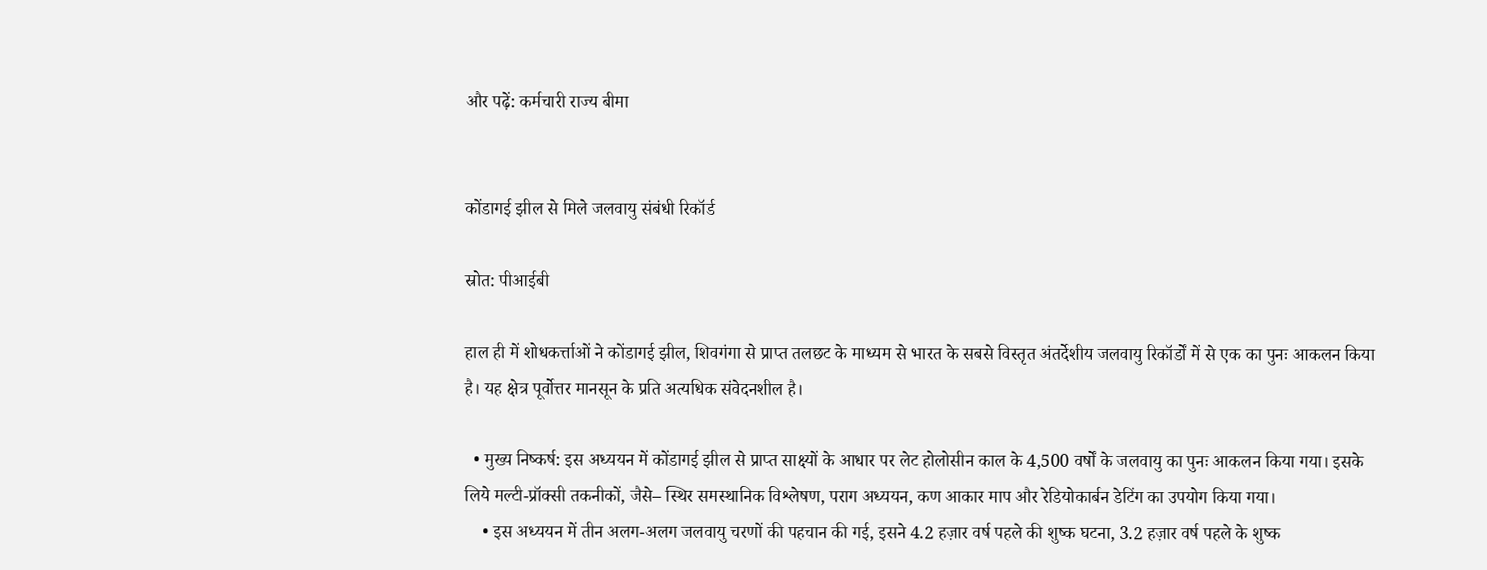और पढ़ें: कर्मचारी राज्य बीमा


कोंडागई झील से मिले जलवायु संबंधी रिकॉर्ड

स्रोत: पीआईबी

हाल ही में शोधकर्त्ताओं ने कोंडागई झील, शिवगंगा से प्राप्त तलछट के माध्यम से भारत के सबसे विस्तृत अंतर्देशीय जलवायु रिकॉर्डों में से एक का पुनः आकलन किया है। यह क्षेत्र पूर्वोत्तर मानसून के प्रति अत्यधिक संवेदनशील है।

  • मुख्य निष्कर्ष: इस अध्ययन में कोंडागई झील से प्राप्त साक्ष्यों के आधार पर लेट होलोसीन काल के 4,500 वर्षों के जलवायु का पुनः आकलन किया गया। इसके लिये मल्टी-प्रॉक्सी तकनीकों, जैसे– स्थिर समस्थानिक विश्लेषण, पराग अध्ययन, कण आकार माप और रेडियोकार्बन डेटिंग का उपयोग किया गया।
    • इस अध्ययन में तीन अलग-अलग जलवायु चरणों की पहचान की गई, इसने 4.2 हज़ार वर्ष पहले की शुष्क घटना, 3.2 हज़ार वर्ष पहले के शुष्क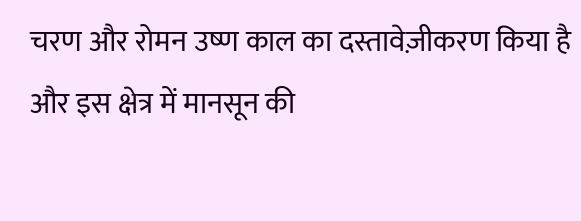चरण और रोमन उष्‍ण काल का दस्तावेज़ीकरण किया है और इस क्षेत्र में मानसून की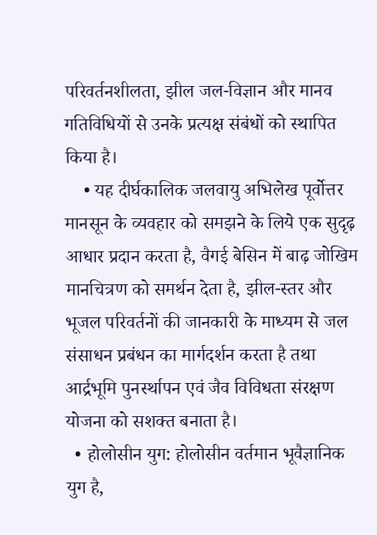परिवर्तनशीलता, झील जल-विज्ञान और मानव गतिविधियों से उनके प्रत्यक्ष संबंधों को स्थापित किया है।
    • यह दीर्घकालिक जलवायु अभिलेख पूर्वोत्तर मानसून के व्यवहार को समझने के लिये एक सुदृढ़ आधार प्रदान करता है, वैगई बेसिन में बाढ़ जोखिम मानचित्रण को समर्थन देता है, झील-स्तर और भूजल परिवर्तनों की जानकारी के माध्यम से जल संसाधन प्रबंधन का मार्गदर्शन करता है तथा आर्द्रभूमि पुनर्स्थापन एवं जैव विविधता संरक्षण योजना को सशक्त बनाता है।
  • होलोसीन युग: होलोसीन वर्तमान भूवैज्ञानिक युग है,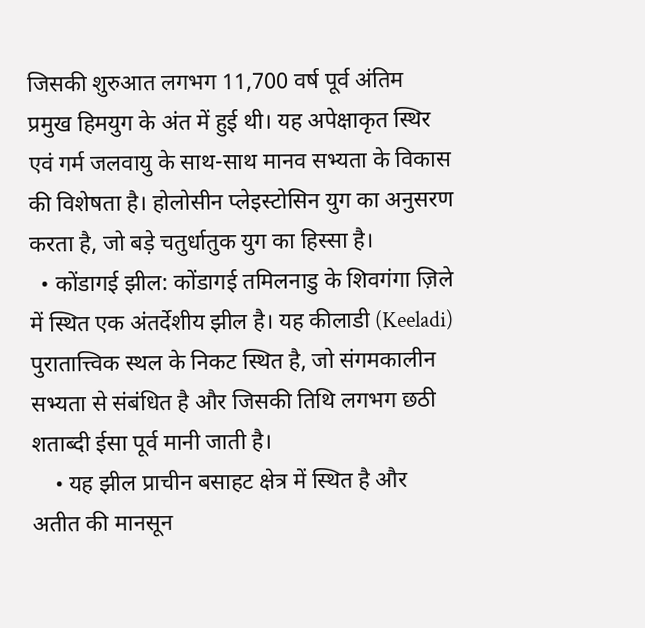जिसकी शुरुआत लगभग 11,700 वर्ष पूर्व अंतिम प्रमुख हिमयुग के अंत में हुई थी। यह अपेक्षाकृत स्थिर एवं गर्म जलवायु के साथ-साथ मानव सभ्यता के विकास की विशेषता है। होलोसीन प्लेइस्टोसिन युग का अनुसरण करता है, जो बड़े चतुर्धातुक युग का हिस्सा है।
  • कोंडागई झील: कोंडागई तमिलनाडु के शिवगंगा ज़िले में स्थित एक अंतर्देशीय झील है। यह कीलाडी (Keeladi) पुरातात्त्विक स्थल के निकट स्थित है, जो संगमकालीन सभ्यता से संबंधित है और जिसकी तिथि लगभग छठी शताब्दी ईसा पूर्व मानी जाती है।
    • यह झील प्राचीन बसाहट क्षेत्र में स्थित है और अतीत की मानसून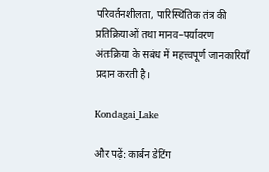परिवर्तनशीलता, पारिस्थितिक तंत्र की प्रतिक्रियाओं तथा मानव–पर्यावरण अंतःक्रिया के सबंध में महत्त्वपूर्ण जानकारियाँ प्रदान करती है।

Kondagai_Lake

और पढ़ें: कार्बन डेटिंग